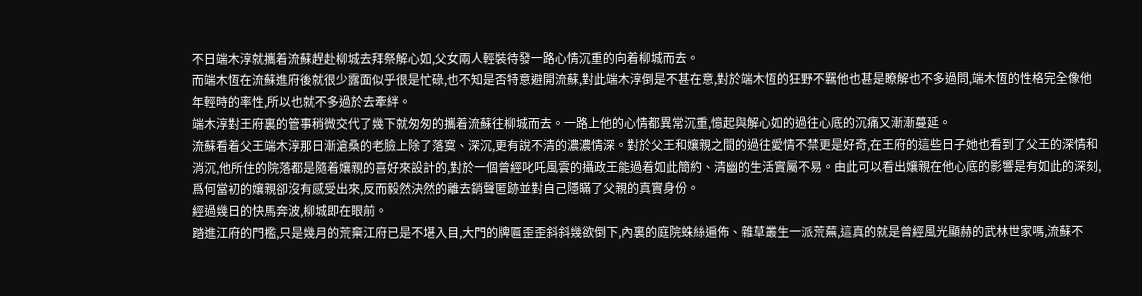不日端木淳就攜着流蘇趕赴柳城去拜祭解心如,父女兩人輕裝待發一路心情沉重的向着柳城而去。
而端木恆在流蘇進府後就很少露面似乎很是忙碌,也不知是否特意避開流蘇,對此端木淳倒是不甚在意,對於端木恆的狂野不羈他也甚是瞭解也不多過問,端木恆的性格完全像他年輕時的率性,所以也就不多過於去牽絆。
端木淳對王府裏的管事稍微交代了幾下就匆匆的攜着流蘇往柳城而去。一路上他的心情都異常沉重,憶起與解心如的過往心底的沉痛又漸漸蔓延。
流蘇看着父王端木淳那日漸滄桑的老臉上除了落寞、深沉,更有說不清的濃濃情深。對於父王和孃親之間的過往愛情不禁更是好奇,在王府的這些日子她也看到了父王的深情和消沉,他所住的院落都是隨着孃親的喜好來設計的,對於一個曾經叱吒風雲的攝政王能過着如此簡約、清幽的生活實屬不易。由此可以看出孃親在他心底的影響是有如此的深刻,爲何當初的孃親卻沒有感受出來,反而毅然決然的離去銷聲匿跡並對自己隱瞞了父親的真實身份。
經過幾日的快馬奔波,柳城即在眼前。
踏進江府的門檻,只是幾月的荒棄江府已是不堪入目,大門的牌匾歪歪斜斜幾欲倒下,內裏的庭院蛛絲遍佈、雜草叢生一派荒蕪,這真的就是曾經風光顯赫的武林世家嗎,流蘇不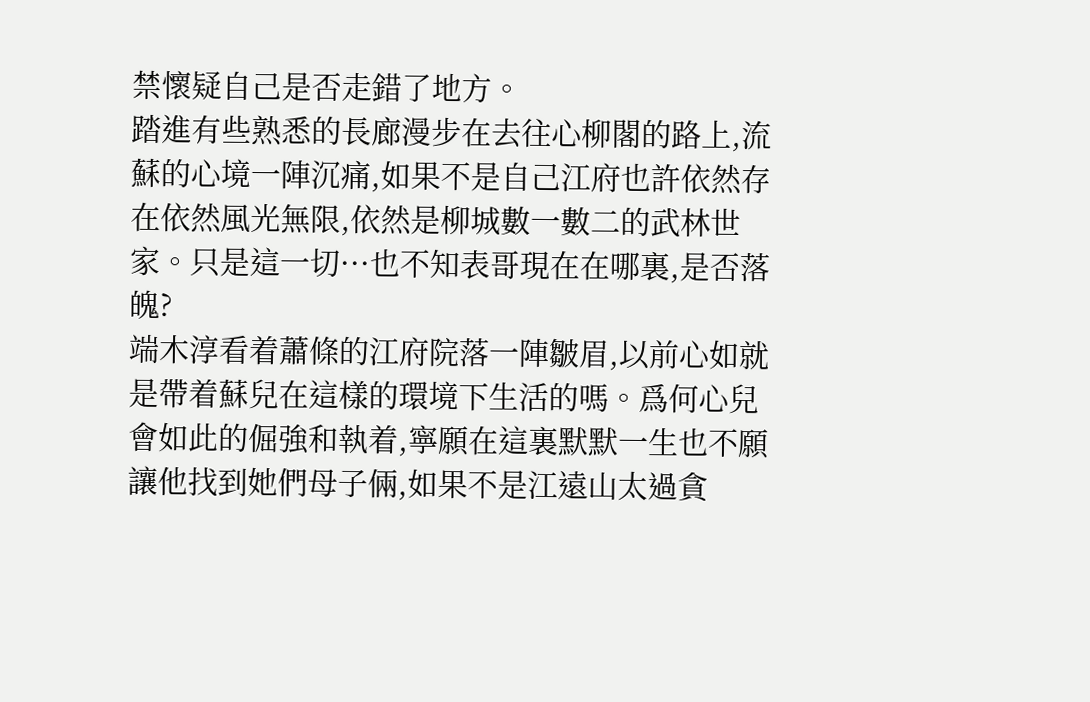禁懷疑自己是否走錯了地方。
踏進有些熟悉的長廊漫步在去往心柳閣的路上,流蘇的心境一陣沉痛,如果不是自己江府也許依然存在依然風光無限,依然是柳城數一數二的武林世家。只是這一切···也不知表哥現在在哪裏,是否落魄?
端木淳看着蕭條的江府院落一陣皺眉,以前心如就是帶着蘇兒在這樣的環境下生活的嗎。爲何心兒會如此的倔強和執着,寧願在這裏默默一生也不願讓他找到她們母子倆,如果不是江遠山太過貪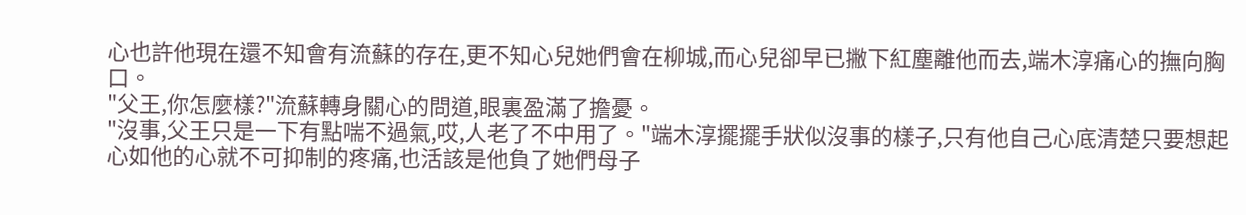心也許他現在還不知會有流蘇的存在,更不知心兒她們會在柳城,而心兒卻早已撇下紅塵離他而去,端木淳痛心的撫向胸口。
"父王,你怎麼樣?"流蘇轉身關心的問道,眼裏盈滿了擔憂。
"沒事,父王只是一下有點喘不過氣,哎,人老了不中用了。"端木淳擺擺手狀似沒事的樣子,只有他自己心底清楚只要想起心如他的心就不可抑制的疼痛,也活該是他負了她們母子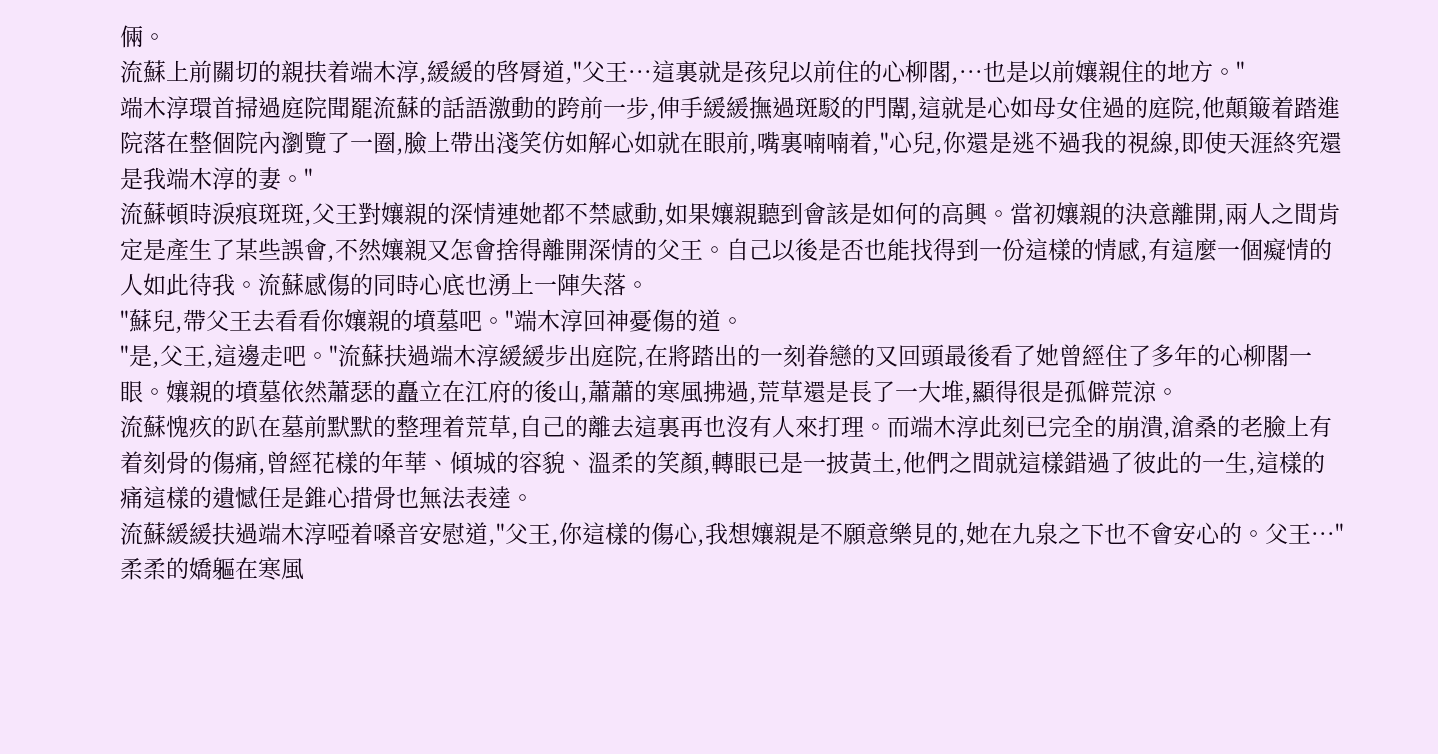倆。
流蘇上前關切的親扶着端木淳,緩緩的啓脣道,"父王···這裏就是孩兒以前住的心柳閣,···也是以前孃親住的地方。"
端木淳環首掃過庭院聞罷流蘇的話語激動的跨前一步,伸手緩緩撫過斑駁的門闈,這就是心如母女住過的庭院,他顛簸着踏進院落在整個院內瀏覽了一圈,臉上帶出淺笑仿如解心如就在眼前,嘴裏喃喃着,"心兒,你還是逃不過我的視線,即使天涯終究還是我端木淳的妻。"
流蘇頓時淚痕斑斑,父王對孃親的深情連她都不禁感動,如果孃親聽到會該是如何的高興。當初孃親的決意離開,兩人之間肯定是產生了某些誤會,不然孃親又怎會捨得離開深情的父王。自己以後是否也能找得到一份這樣的情感,有這麼一個癡情的人如此待我。流蘇感傷的同時心底也湧上一陣失落。
"蘇兒,帶父王去看看你孃親的墳墓吧。"端木淳回神憂傷的道。
"是,父王,這邊走吧。"流蘇扶過端木淳緩緩步出庭院,在將踏出的一刻眷戀的又回頭最後看了她曾經住了多年的心柳閣一眼。孃親的墳墓依然蕭瑟的矗立在江府的後山,蕭蕭的寒風拂過,荒草還是長了一大堆,顯得很是孤僻荒涼。
流蘇愧疚的趴在墓前默默的整理着荒草,自己的離去這裏再也沒有人來打理。而端木淳此刻已完全的崩潰,滄桑的老臉上有着刻骨的傷痛,曾經花樣的年華、傾城的容貌、溫柔的笑顏,轉眼已是一披黃土,他們之間就這樣錯過了彼此的一生,這樣的痛這樣的遺憾任是錐心措骨也無法表達。
流蘇緩緩扶過端木淳啞着嗓音安慰道,"父王,你這樣的傷心,我想孃親是不願意樂見的,她在九泉之下也不會安心的。父王···"柔柔的嬌軀在寒風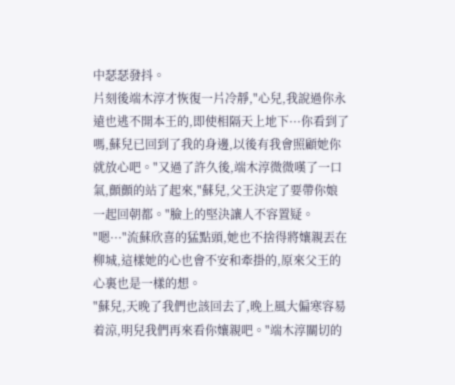中瑟瑟發抖。
片刻後端木淳才恢復一片冷靜,"心兒,我說過你永遠也逃不開本王的,即使相隔天上地下···你看到了嗎,蘇兒已回到了我的身邊,以後有我會照顧她你就放心吧。"又過了許久後,端木淳微微嘆了一口氣,顫顫的站了起來,"蘇兒,父王決定了要帶你娘一起回朝都。"臉上的堅決讓人不容置疑。
"嗯···"流蘇欣喜的猛點頭,她也不捨得將孃親丟在柳城,這樣她的心也會不安和牽掛的,原來父王的心裏也是一樣的想。
"蘇兒,天晚了我們也該回去了,晚上風大偏寒容易着涼,明兒我們再來看你孃親吧。"端木淳關切的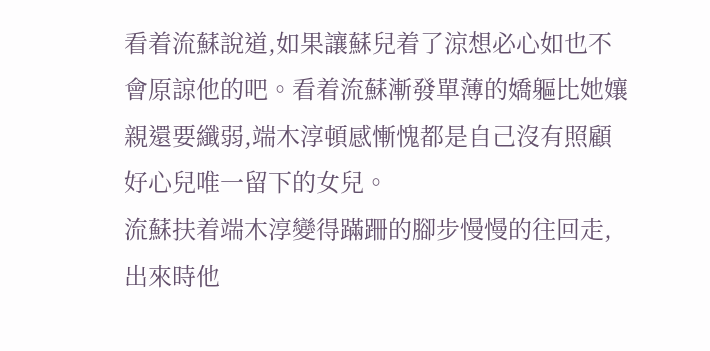看着流蘇說道,如果讓蘇兒着了涼想必心如也不會原諒他的吧。看着流蘇漸發單薄的嬌軀比她孃親還要纖弱,端木淳頓感慚愧都是自己沒有照顧好心兒唯一留下的女兒。
流蘇扶着端木淳變得蹣跚的腳步慢慢的往回走,出來時他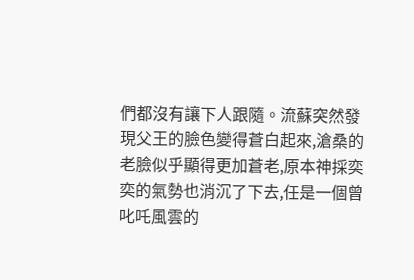們都沒有讓下人跟隨。流蘇突然發現父王的臉色變得蒼白起來,滄桑的老臉似乎顯得更加蒼老,原本神採奕奕的氣勢也消沉了下去,任是一個曾叱吒風雲的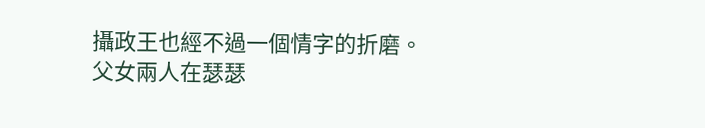攝政王也經不過一個情字的折磨。
父女兩人在瑟瑟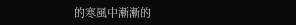的寒風中漸漸的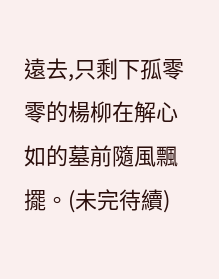遠去,只剩下孤零零的楊柳在解心如的墓前隨風飄擺。(未完待續)